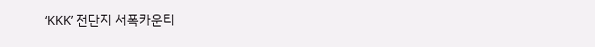‘KKK’ 전단지 서폭카운티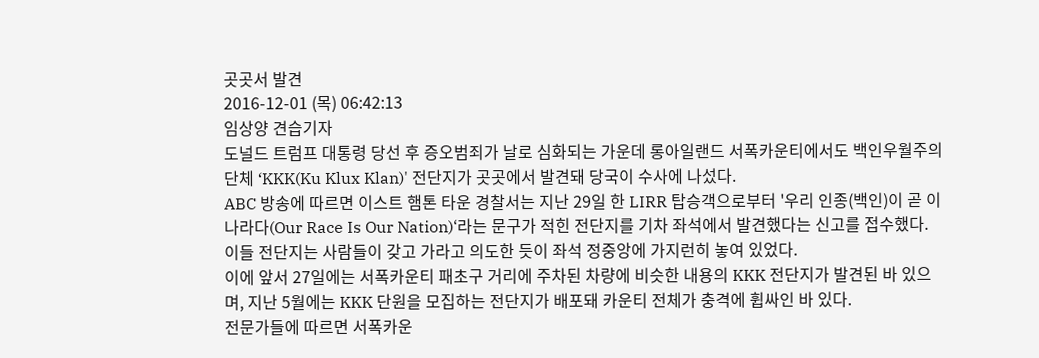곳곳서 발견
2016-12-01 (목) 06:42:13
임상양 견습기자
도널드 트럼프 대통령 당선 후 증오범죄가 날로 심화되는 가운데 롱아일랜드 서폭카운티에서도 백인우월주의 단체 ‘KKK(Ku Klux Klan)' 전단지가 곳곳에서 발견돼 당국이 수사에 나섰다.
ABC 방송에 따르면 이스트 햄톤 타운 경찰서는 지난 29일 한 LIRR 탑승객으로부터 '우리 인종(백인)이 곧 이 나라다(Our Race Is Our Nation)‘라는 문구가 적힌 전단지를 기차 좌석에서 발견했다는 신고를 접수했다.
이들 전단지는 사람들이 갖고 가라고 의도한 듯이 좌석 정중앙에 가지런히 놓여 있었다.
이에 앞서 27일에는 서폭카운티 패초구 거리에 주차된 차량에 비슷한 내용의 KKK 전단지가 발견된 바 있으며, 지난 5월에는 KKK 단원을 모집하는 전단지가 배포돼 카운티 전체가 충격에 휩싸인 바 있다.
전문가들에 따르면 서폭카운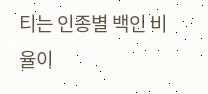티는 인종별 백인 비율이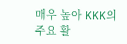매우 높아 KKK의 주요 활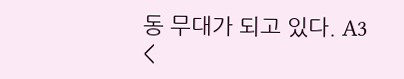동 무대가 되고 있다. A3
<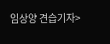임상양 견습기자>